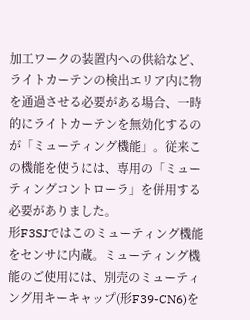加工ワークの装置内への供給など、ライトカーテンの検出エリア内に物を通過させる必要がある場合、一時的にライトカーテンを無効化するのが「ミューティング機能」。従来この機能を使うには、専用の「ミューティングコントローラ」を併用する必要がありました。
形F3SJではこのミューティング機能をセンサに内蔵。ミューティング機能のご使用には、別売のミューティング用キーキャップ(形F39-CN6)を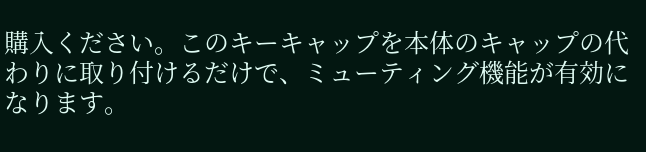購入ください。このキーキャップを本体のキャップの代わりに取り付けるだけで、ミューティング機能が有効になります。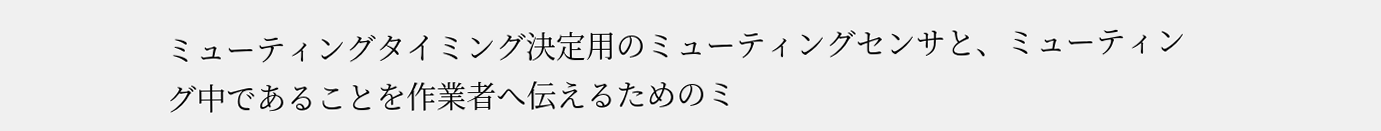ミューティングタイミング決定用のミューティングセンサと、ミューティング中であることを作業者へ伝えるためのミ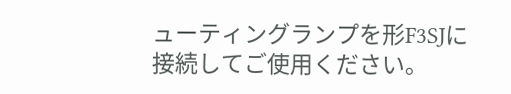ューティングランプを形F3SJに接続してご使用ください。